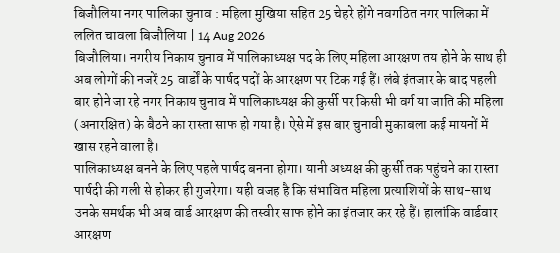बिजौलिया नगर पालिका चुनाव : महिला मुखिया सहित 25 चेहरे होंगे नवगठित नगर पालिका में
ललित चावला बिजौलिया | 14 Aug 2026
बिजौलिया। नगरीय निकाय चुनाव में पालिकाध्यक्ष पद के लिए महिला आरक्षण तय होने के साथ ही अब लोगों की नजरें 25 वार्डों के पार्षद पदों के आरक्षण पर टिक गई हैं। लंबे इंतजार के बाद पहली बार होने जा रहे नगर निकाय चुनाव में पालिकाध्यक्ष की कुर्सी पर किसी भी वर्ग या जाति की महिला (अनारक्षित) के बैठने का रास्ता साफ हो गया है। ऐसे में इस बार चुनावी मुकाबला कई मायनों में खास रहने वाला है।
पालिकाध्यक्ष बनने के लिए पहले पार्षद बनना होगा। यानी अध्यक्ष की कुर्सी तक पहुंचने का रास्ता पार्षदी की गली से होकर ही गुजरेगा। यही वजह है कि संभावित महिला प्रत्याशियों के साथ-साथ उनके समर्थक भी अब वार्ड आरक्षण की तस्वीर साफ होने का इंतजार कर रहे हैं। हालांकि वार्डवार आरक्षण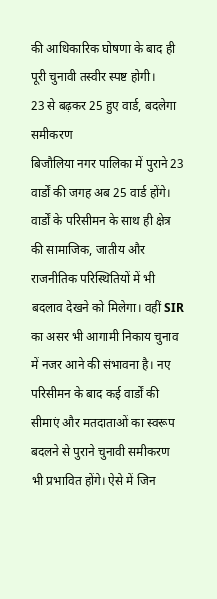की आधिकारिक घोषणा के बाद ही पूरी चुनावी तस्वीर स्पष्ट होगी।
23 से बढ़कर 25 हुए वार्ड, बदलेगा समीकरण
बिजौलिया नगर पालिका में पुराने 23 वार्डों की जगह अब 25 वार्ड होंगे। वार्डों के परिसीमन के साथ ही क्षेत्र की सामाजिक, जातीय और राजनीतिक परिस्थितियों में भी बदलाव देखने को मिलेगा। वहीं SIR का असर भी आगामी निकाय चुनाव में नजर आने की संभावना है। नए परिसीमन के बाद कई वार्डों की सीमाएं और मतदाताओं का स्वरूप बदलने से पुराने चुनावी समीकरण भी प्रभावित होंगे। ऐसे में जिन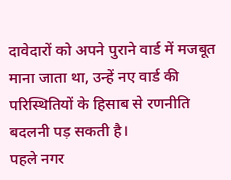दावेदारों को अपने पुराने वार्ड में मजबूत माना जाता था, उन्हें नए वार्ड की परिस्थितियों के हिसाब से रणनीति बदलनी पड़ सकती है।
पहले नगर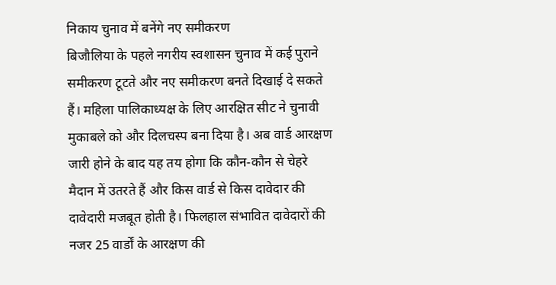निकाय चुनाव में बनेंगे नए समीकरण
बिजौलिया के पहले नगरीय स्वशासन चुनाव में कई पुराने समीकरण टूटते और नए समीकरण बनते दिखाई दे सकते हैं। महिला पालिकाध्यक्ष के लिए आरक्षित सीट ने चुनावी मुकाबले को और दिलचस्प बना दिया है। अब वार्ड आरक्षण जारी होने के बाद यह तय होगा कि कौन-कौन से चेहरे मैदान में उतरते हैं और किस वार्ड से किस दावेदार की दावेदारी मजबूत होती है। फिलहाल संभावित दावेदारों की नजर 25 वार्डों के आरक्षण की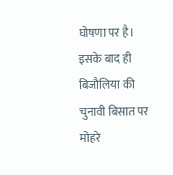घोषणा पर है। इसके बाद ही बिजौलिया की चुनावी बिसात पर मोहरे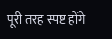पूरी तरह स्पष्ट होंगे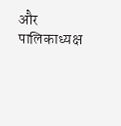और पालिकाध्यक्ष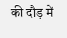की दौड़ में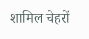शामिल चेहरों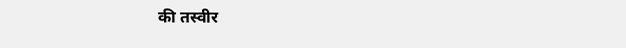की तस्वीर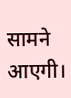सामने आएगी।